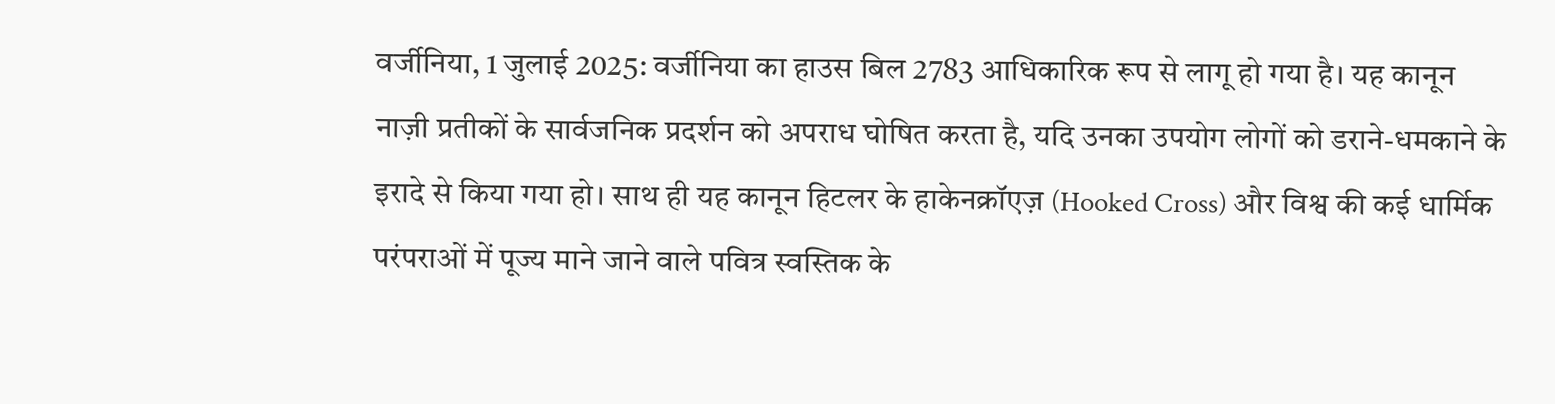वर्जीनिया, 1 जुलाई 2025: वर्जीनिया का हाउस बिल 2783 आधिकारिक रूप से लागू हो गया है। यह कानून नाज़ी प्रतीकों के सार्वजनिक प्रदर्शन को अपराध घोषित करता है, यदि उनका उपयोग लोगों को डराने-धमकाने के इरादे से किया गया हो। साथ ही यह कानून हिटलर के हाकेनक्रॉएज़ (Hooked Cross) और विश्व की कई धार्मिक परंपराओं में पूज्य माने जाने वाले पवित्र स्वस्तिक के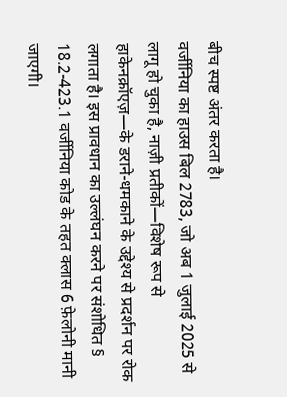बीच स्पष्ट अंतर करता है।
वर्जीनिया का हाउस बिल 2783, जो अब 1 जुलाई 2025 से लागू हो चुका है, नाज़ी प्रतीकों—विशेष रूप से हाकेनक्रॉएज़—के डराने-धमकाने के उद्देश्य से प्रदर्शन पर रोक लगाता है। इस प्रावधान का उल्लंघन करने पर संशोधित § 18.2-423.1 वर्जीनिया कोड के तहत क्लास 6 फ़ेलोनी मानी जाएगी।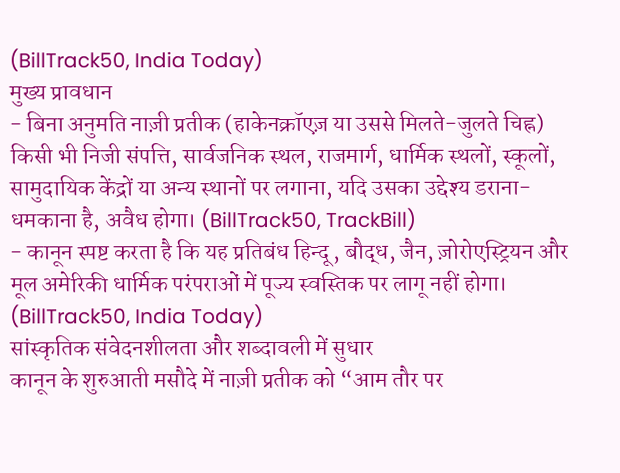(BillTrack50, India Today)
मुख्य प्रावधान
- बिना अनुमति नाज़ी प्रतीक (हाकेनक्रॉएज़ या उससे मिलते-जुलते चिह्न) किसी भी निजी संपत्ति, सार्वजनिक स्थल, राजमार्ग, धार्मिक स्थलों, स्कूलों, सामुदायिक केंद्रों या अन्य स्थानों पर लगाना, यदि उसका उद्देश्य डराना-धमकाना है, अवैध होगा। (BillTrack50, TrackBill)
- कानून स्पष्ट करता है कि यह प्रतिबंध हिन्दू, बौद्ध, जैन, ज़ोरोएस्ट्रियन और मूल अमेरिकी धार्मिक परंपराओं में पूज्य स्वस्तिक पर लागू नहीं होगा। (BillTrack50, India Today)
सांस्कृतिक संवेदनशीलता और शब्दावली में सुधार
कानून के शुरुआती मसौदे में नाज़ी प्रतीक को “आम तौर पर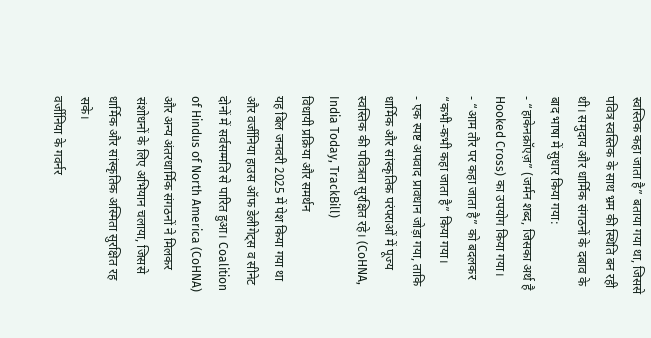स्वस्तिक कहा जाता है” बताया गया था, जिससे पवित्र स्वस्तिक के साथ भ्रम की स्थिति बन रही थी। समुदाय और धार्मिक संगठनों के दबाव के बाद भाषा में सुधार किया गया:
- “हाकेनक्रॉएज़” (जर्मन शब्द, जिसका अर्थ है Hooked Cross) का उपयोग किया गया।
- “आम तौर पर कहा जाता है” को बदलकर “कभी-कभी कहा जाता है” किया गया।
- एक स्पष्ट अपवाद प्रावधान जोड़ा गया, ताकि धार्मिक और सांस्कृतिक परंपराओं में पूज्य स्वस्तिक की पवित्रता सुरक्षित रहे। (CoHNA, India Today, TrackBill)
विधायी प्रक्रिया और समर्थन
यह बिल जनवरी 2025 में पेश किया गया था और वर्जीनिया हाउस ऑफ डेलीगेट्स व सीनेट दोनों में सर्वसम्मति से पारित हुआ। Coalition of Hindus of North America (CoHNA) और अन्य अंतरधार्मिक संगठनों ने मिलकर संशोधनों के लिए अभियान चलाया, जिससे धार्मिक और सांस्कृतिक अस्मिता सुरक्षित रह सके।
वर्जीनिया के गवर्नर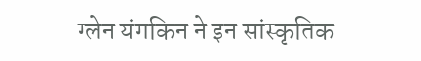ग्लेन यंगकिन ने इन सांस्कृतिक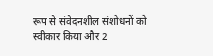रूप से संवेदनशील संशोधनों को स्वीकार किया और 2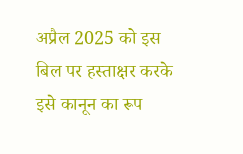अप्रैल 2025 को इस बिल पर हस्ताक्षर करके इसे कानून का रूप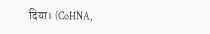दिया। (CoHNA,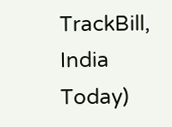TrackBill, India Today)